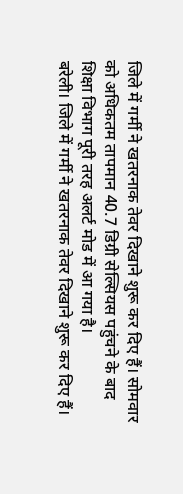जिले में गर्मी ने खतरनाक तेवर दिखाने शुरू कर दिए हैं। सोमवार को अधिकतम तापमान 40.7 डिग्री सेल्सियस पहुंचने के बाद शिक्षा विभाग पूरी तरह अलर्ट मोड में आ गया है।
बरेली। जिले में गर्मी ने खतरनाक तेवर दिखाने शुरू कर दिए हैं।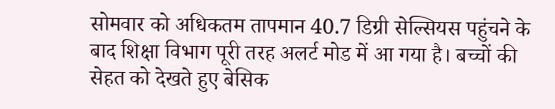सोमवार को अधिकतम तापमान 40.7 डिग्री सेल्सियस पहुंचने के बाद शिक्षा विभाग पूरी तरह अलर्ट मोड में आ गया है। बच्चों की सेहत को देखते हुए बेसिक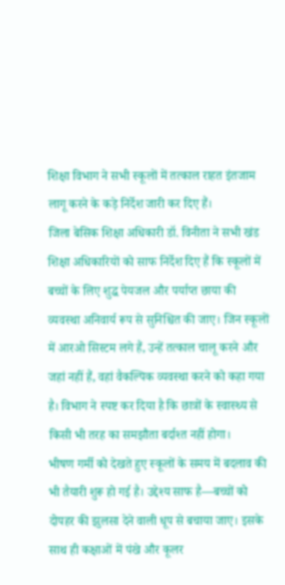शिक्षा विभाग ने सभी स्कूलों में तत्काल राहत इंतजाम लागू करने के कड़े निर्देश जारी कर दिए हैं।
जिला बेसिक शिक्षा अधिकारी डॉ. विनीता ने सभी खंड शिक्षा अधिकारियों को साफ निर्देश दिए हैं कि स्कूलों में बच्चों के लिए शुद्ध पेयजल और पर्याप्त छाया की व्यवस्था अनिवार्य रूप से सुनिश्चित की जाए। जिन स्कूलों में आरओ सिस्टम लगे हैं, उन्हें तत्काल चालू करने और जहां नहीं हैं, वहां वैकल्पिक व्यवस्था करने को कहा गया है। विभाग ने स्पष्ट कर दिया है कि छात्रों के स्वास्थ्य से किसी भी तरह का समझौता बर्दाश्त नहीं होगा।
भीषण गर्मी को देखते हुए स्कूलों के समय में बदलाव की भी तैयारी शुरू हो गई है। उद्देश्य साफ है—बच्चों को दोपहर की झुलसा देने वाली धूप से बचाया जाए। इसके साथ ही कक्षाओं में पंखे और कूलर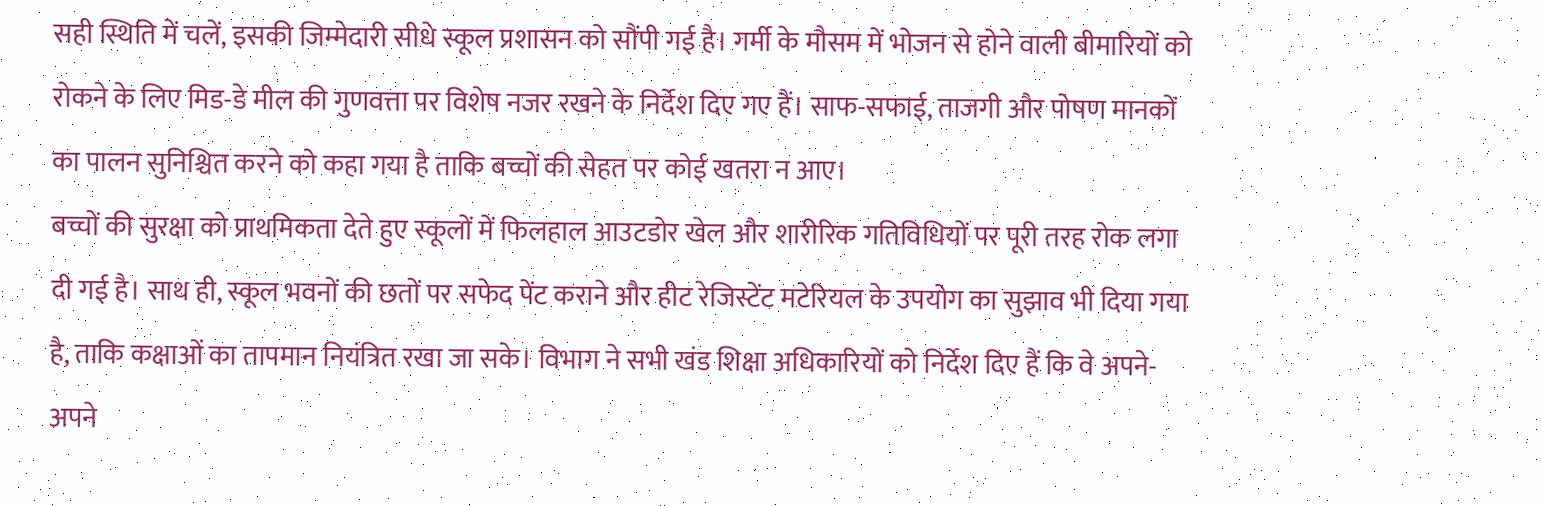सही स्थिति में चलें, इसकी जिम्मेदारी सीधे स्कूल प्रशासन को सौंपी गई है। गर्मी के मौसम में भोजन से होने वाली बीमारियों को रोकने के लिए मिड-डे मील की गुणवत्ता पर विशेष नजर रखने के निर्देश दिए गए हैं। साफ-सफाई, ताजगी और पोषण मानकों का पालन सुनिश्चित करने को कहा गया है ताकि बच्चों की सेहत पर कोई खतरा न आए।
बच्चों की सुरक्षा को प्राथमिकता देते हुए स्कूलों में फिलहाल आउटडोर खेल और शारीरिक गतिविधियों पर पूरी तरह रोक लगा दी गई है। साथ ही, स्कूल भवनों की छतों पर सफेद पेंट कराने और हीट रेजिस्टेंट मटेरियल के उपयोग का सुझाव भी दिया गया है, ताकि कक्षाओं का तापमान नियंत्रित रखा जा सके। विभाग ने सभी खंड शिक्षा अधिकारियों को निर्देश दिए हैं कि वे अपने-अपने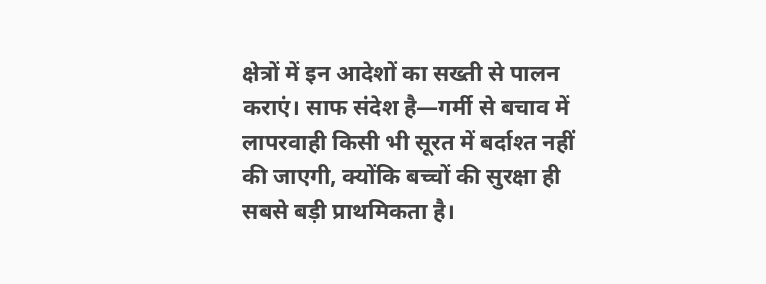क्षेत्रों में इन आदेशों का सख्ती से पालन कराएं। साफ संदेश है—गर्मी से बचाव में लापरवाही किसी भी सूरत में बर्दाश्त नहीं की जाएगी, क्योंकि बच्चों की सुरक्षा ही सबसे बड़ी प्राथमिकता है।